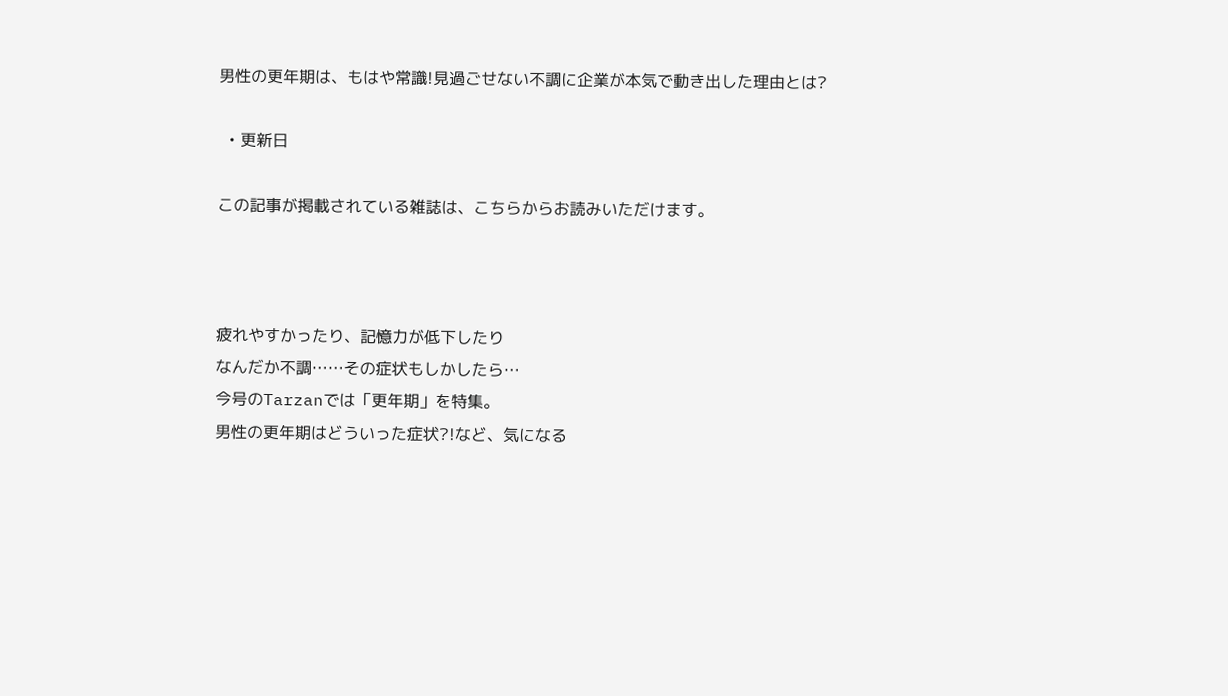男性の更年期は、もはや常識!見過ごせない不調に企業が本気で動き出した理由とは?

  • 更新日

この記事が掲載されている雑誌は、こちらからお読みいただけます。



疲れやすかったり、記憶力が低下したり
なんだか不調……その症状もしかしたら…
今号のTarzanでは「更年期」を特集。
男性の更年期はどういった症状?!など、気になる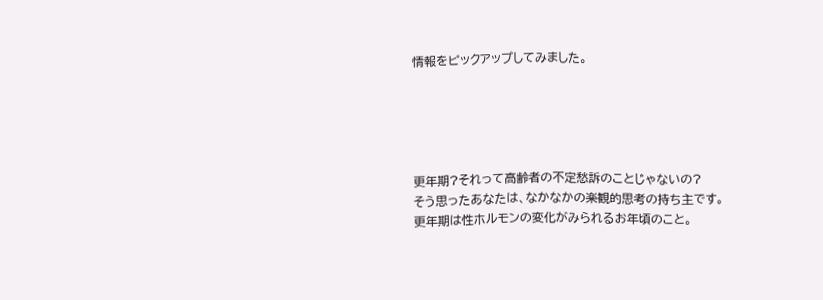情報をピックアップしてみました。





更年期?それって高齢者の不定愁訴のことじゃないの?
そう思ったあなたは、なかなかの楽観的思考の持ち主です。
更年期は性ホルモンの変化がみられるお年頃のこと。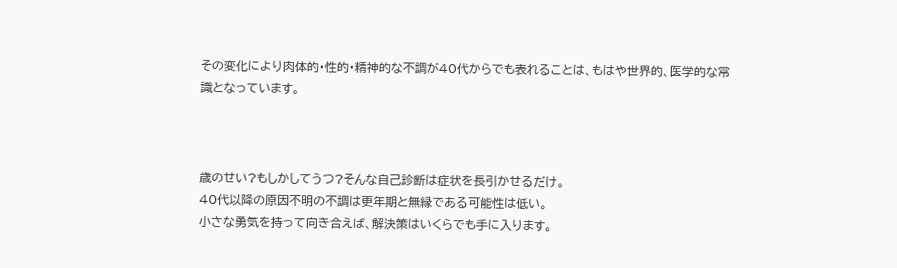その変化により肉体的・性的・精神的な不調が40代からでも表れることは、もはや世界的、医学的な常識となっています。



歳のせい?もしかしてうつ?そんな自己診断は症状を長引かせるだけ。
40代以降の原因不明の不調は更年期と無縁である可能性は低い。
小さな勇気を持って向き合えば、解決策はいくらでも手に入ります。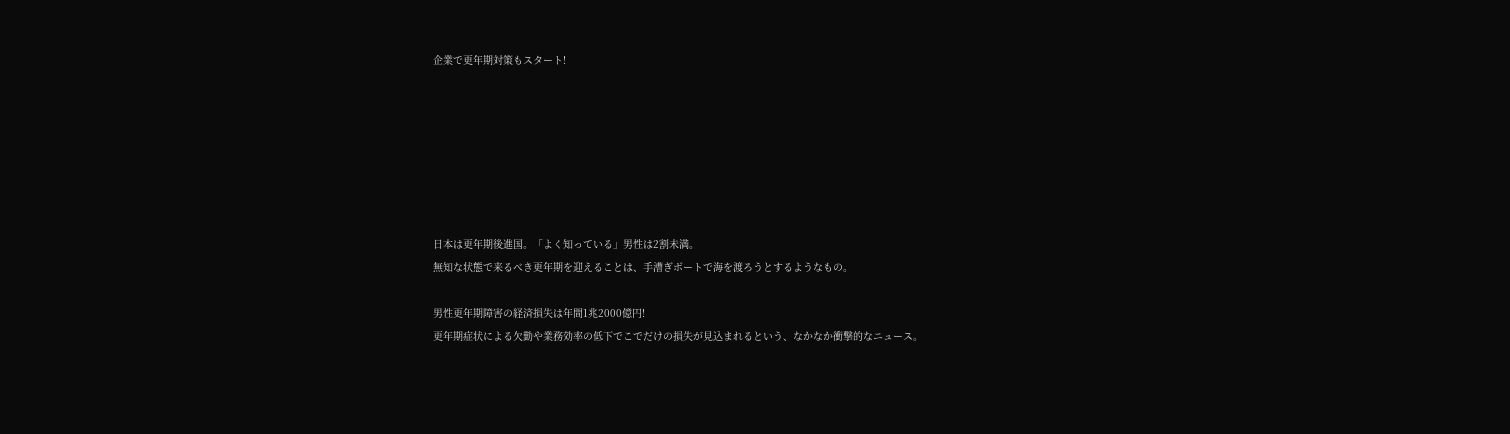企業で更年期対策もスタート!







日本は更年期後進国。「よく知っている」男性は2割未満。
無知な状態で来るべき更年期を迎えることは、手漕ぎボートで海を渡ろうとするようなもの。

男性更年期障害の経済損失は年間1兆2000億円!
更年期症状による欠勤や業務効率の低下でこでだけの損失が見込まれるという、なかなか衝撃的なニュース。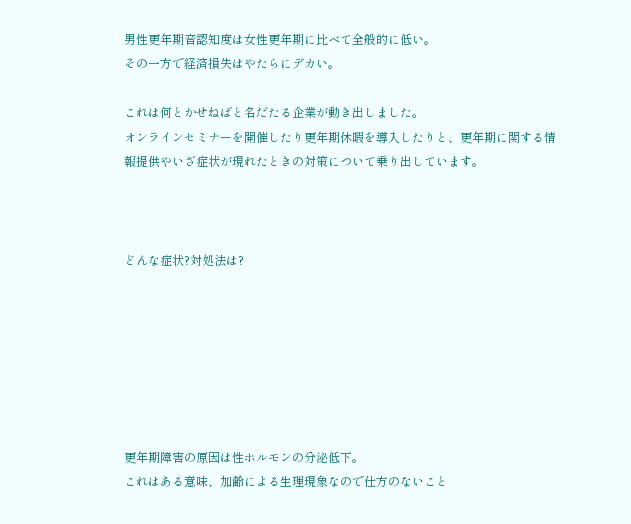男性更年期音認知度は女性更年期に比べて全般的に低い。
その一方で経済損失はやたらにデカい。

これは何とかせねばと名だたる企業が動き出しました。
オンラインセミナーを開催したり更年期休暇を導入したりと、更年期に関する情報提供やいざ症状が現れたときの対策について乗り出しています。



どんな症状?対処法は?







更年期障害の原因は性ホルモンの分泌低下。
これはある意味、加齢による生理現象なので仕方のないこと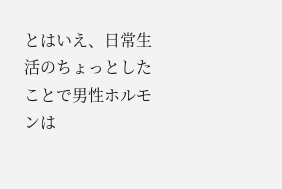とはいえ、日常生活のちょっとしたことで男性ホルモンは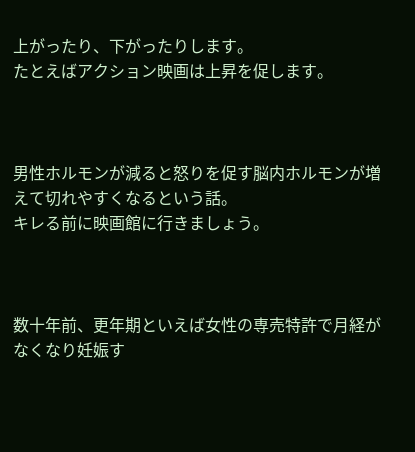上がったり、下がったりします。
たとえばアクション映画は上昇を促します。



男性ホルモンが減ると怒りを促す脳内ホルモンが増えて切れやすくなるという話。
キレる前に映画館に行きましょう。



数十年前、更年期といえば女性の専売特許で月経がなくなり妊娠す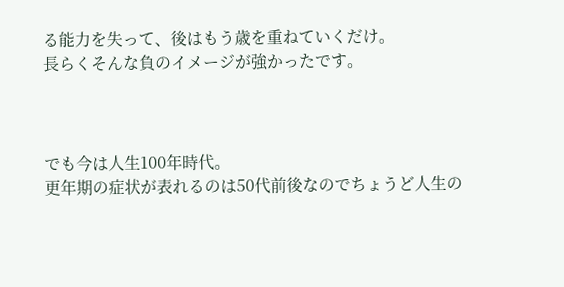る能力を失って、後はもう歳を重ねていくだけ。
長らくそんな負のイメージが強かったです。



でも今は人生100年時代。
更年期の症状が表れるのは50代前後なのでちょうど人生の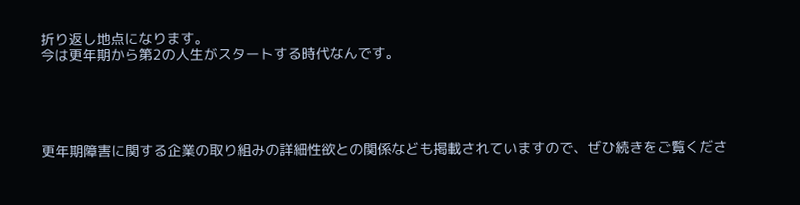折り返し地点になります。
今は更年期から第2の人生がスタートする時代なんです。





更年期障害に関する企業の取り組みの詳細性欲との関係なども掲載されていますので、ぜひ続きをご覧くださ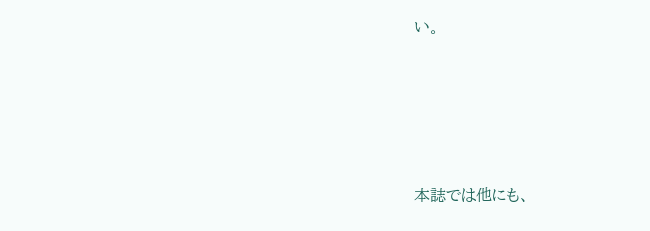い。






本誌では他にも、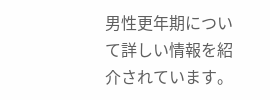男性更年期について詳しい情報を紹介されています。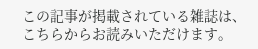この記事が掲載されている雑誌は、こちらからお読みいただけます。